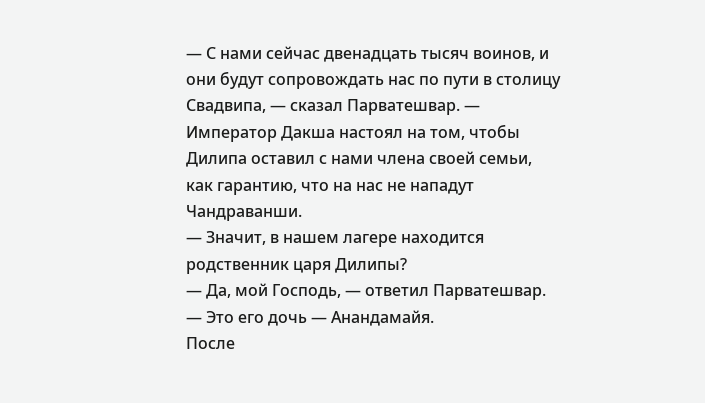— С нами сейчас двенадцать тысяч воинов, и они будут сопровождать нас по пути в столицу Свадвипа, — сказал Парватешвар. — Император Дакша настоял на том, чтобы Дилипа оставил с нами члена своей семьи, как гарантию, что на нас не нападут Чандраванши.
— Значит, в нашем лагере находится родственник царя Дилипы?
— Да, мой Господь, — ответил Парватешвар. — Это его дочь — Анандамайя.
После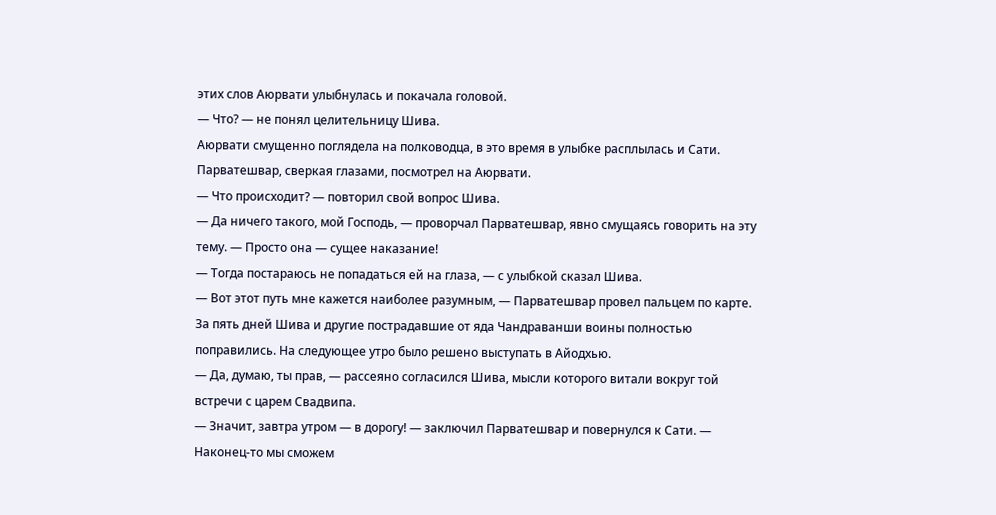этих слов Аюрвати улыбнулась и покачала головой.
— Что? — не понял целительницу Шива.
Аюрвати смущенно поглядела на полководца, в это время в улыбке расплылась и Сати. Парватешвар, сверкая глазами, посмотрел на Аюрвати.
— Что происходит? — повторил свой вопрос Шива.
— Да ничего такого, мой Господь, — проворчал Парватешвар, явно смущаясь говорить на эту тему. — Просто она — сущее наказание!
— Тогда постараюсь не попадаться ей на глаза, — с улыбкой сказал Шива.
— Вот этот путь мне кажется наиболее разумным, — Парватешвар провел пальцем по карте.
За пять дней Шива и другие пострадавшие от яда Чандраванши воины полностью поправились. На следующее утро было решено выступать в Айодхью.
— Да, думаю, ты прав, — рассеяно согласился Шива, мысли которого витали вокруг той встречи с царем Свадвипа.
— Значит, завтра утром — в дорогу! — заключил Парватешвар и повернулся к Сати. — Наконец-то мы сможем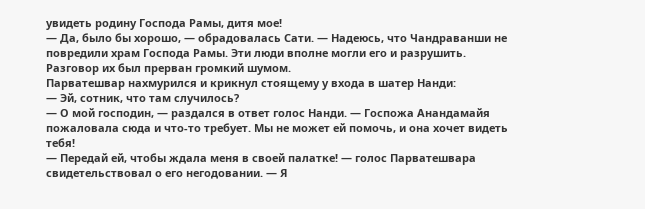увидеть родину Господа Рамы, дитя мое!
— Да, было бы хорошо, — обрадовалась Сати. — Надеюсь, что Чандраванши не повредили храм Господа Рамы. Эти люди вполне могли его и разрушить.
Разговор их был прерван громкий шумом.
Парватешвар нахмурился и крикнул стоящему у входа в шатер Нанди:
— Эй, сотник, что там случилось?
— О мой господин, — раздался в ответ голос Нанди. — Госпожа Анандамайя пожаловала сюда и что-то требует. Мы не может ей помочь, и она хочет видеть тебя!
— Передай ей, чтобы ждала меня в своей палатке! — голос Парватешвара свидетельствовал о его негодовании. — Я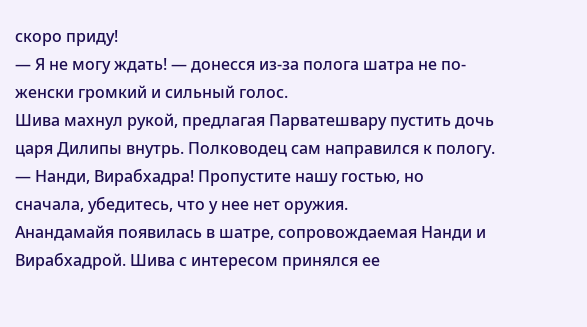скоро приду!
— Я не могу ждать! — донесся из-за полога шатра не по-женски громкий и сильный голос.
Шива махнул рукой, предлагая Парватешвару пустить дочь царя Дилипы внутрь. Полководец сам направился к пологу.
— Нанди, Вирабхадра! Пропустите нашу гостью, но сначала, убедитесь, что у нее нет оружия.
Анандамайя появилась в шатре, сопровождаемая Нанди и Вирабхадрой. Шива с интересом принялся ее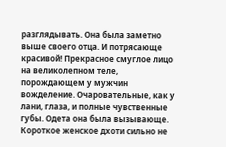разглядывать. Она была заметно выше своего отца. И потрясающе красивой! Прекрасное смуглое лицо на великолепном теле, порождающем у мужчин вожделение. Очаровательные, как у лани, глаза, и полные чувственные губы. Одета она была вызывающе. Короткое женское дхоти сильно не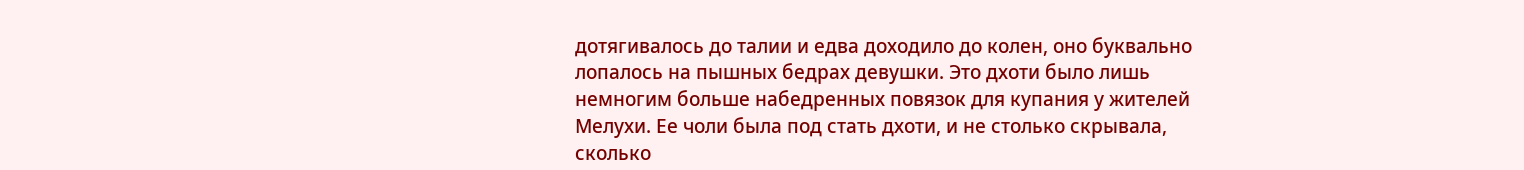дотягивалось до талии и едва доходило до колен, оно буквально лопалось на пышных бедрах девушки. Это дхоти было лишь немногим больше набедренных повязок для купания у жителей Мелухи. Ее чоли была под стать дхоти, и не столько скрывала, сколько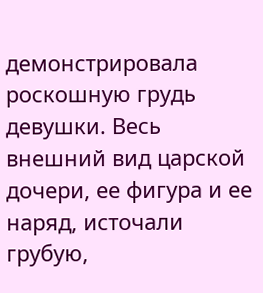демонстрировала роскошную грудь девушки. Весь внешний вид царской дочери, ее фигура и ее наряд, источали грубую,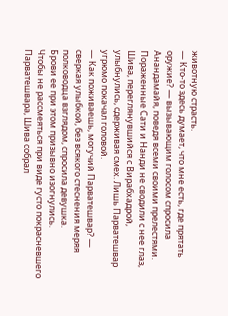животную страсть.
— Кто-то здесь думает, что мне есть, где прятать оружие? — вызывающим голосом спросила Анандамайя, поведя всеми своими прелестями.
Пораженные Сати и Нанди не сводили с нее глаз, Шива, переглянувшийся с Вирабхадрой, улыбнулись, сдерживая смех. Лишь Парватешвар угрюмо покачал головой.
— Как поживаешь, могучий Парватешвар? — сверкая улыбкой, без всякого стеснения меряя полководца взглядом, спросила девушка.
Брови ее при этом призывно изогнулись.
Чтобы не рассмеяться при виде густо покрасневшего Парватешвара, Шива собрал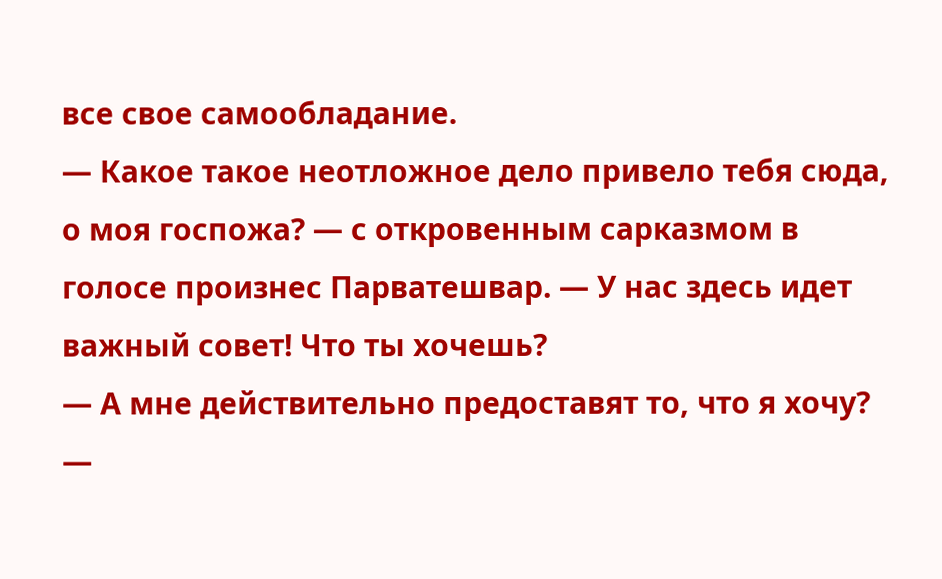все свое самообладание.
— Какое такое неотложное дело привело тебя сюда, о моя госпожа? — с откровенным сарказмом в голосе произнес Парватешвар. — У нас здесь идет важный совет! Что ты хочешь?
— А мне действительно предоставят то, что я хочу? —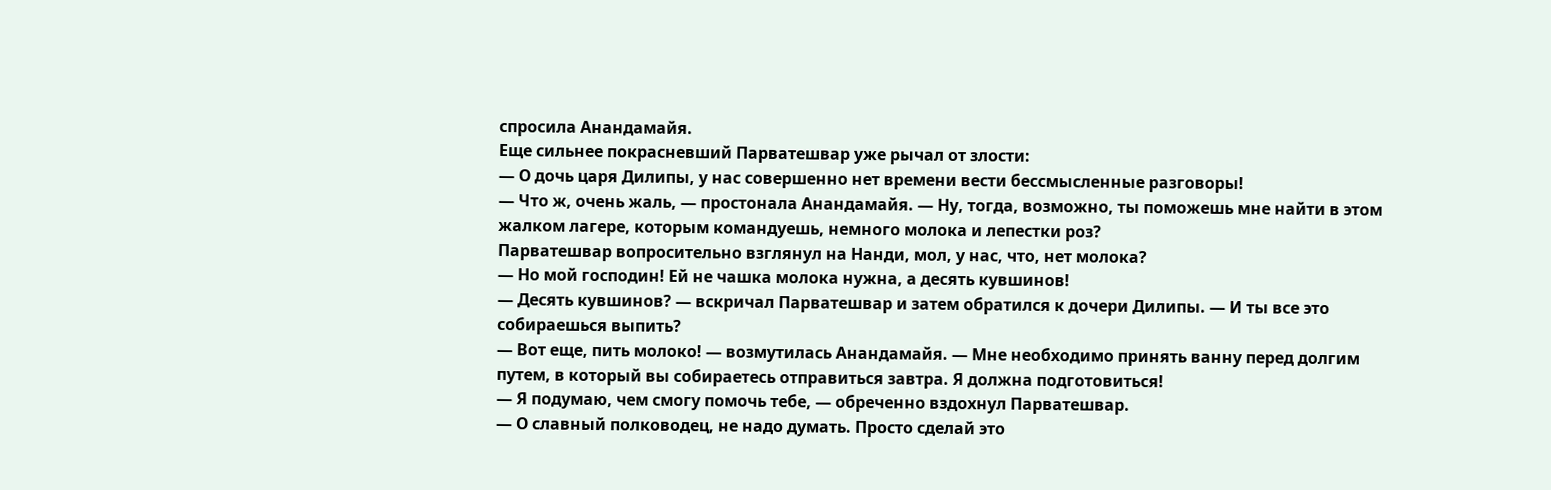спросила Анандамайя.
Еще сильнее покрасневший Парватешвар уже рычал от злости:
— О дочь царя Дилипы, у нас совершенно нет времени вести бессмысленные разговоры!
— Что ж, очень жаль, — простонала Анандамайя. — Ну, тогда, возможно, ты поможешь мне найти в этом жалком лагере, которым командуешь, немного молока и лепестки роз?
Парватешвар вопросительно взглянул на Нанди, мол, у нас, что, нет молока?
— Но мой господин! Ей не чашка молока нужна, а десять кувшинов!
— Десять кувшинов? — вскричал Парватешвар и затем обратился к дочери Дилипы. — И ты все это собираешься выпить?
— Вот еще, пить молоко! — возмутилась Анандамайя. — Мне необходимо принять ванну перед долгим путем, в который вы собираетесь отправиться завтра. Я должна подготовиться!
— Я подумаю, чем смогу помочь тебе, — обреченно вздохнул Парватешвар.
— О славный полководец, не надо думать. Просто сделай это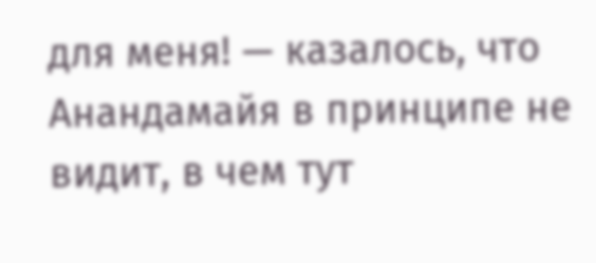для меня! — казалось, что Анандамайя в принципе не видит, в чем тут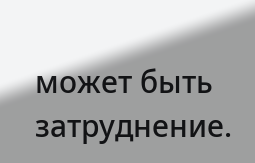может быть затруднение.